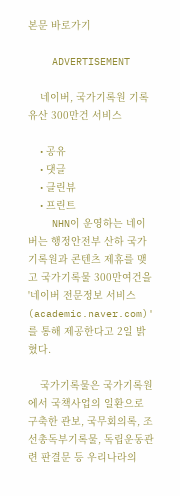본문 바로가기

    ADVERTISEMENT

    네이버, 국가기록원 기록유산 300만건 서비스

    • 공유
    • 댓글
    • 클린뷰
    • 프린트
    NHN이 운영하는 네이버는 행정안전부 산하 국가기록원과 콘텐츠 제휴를 맺고 국가기록물 300만여건을 '네이버 전문정보 서비스(academic.naver.com)'를 통해 제공한다고 2일 밝혔다.

    국가기록물은 국가기록원에서 국책사업의 일환으로 구축한 관보, 국무회의록, 조선총독부기록물, 독립운동관련 판결문 등 우리나라의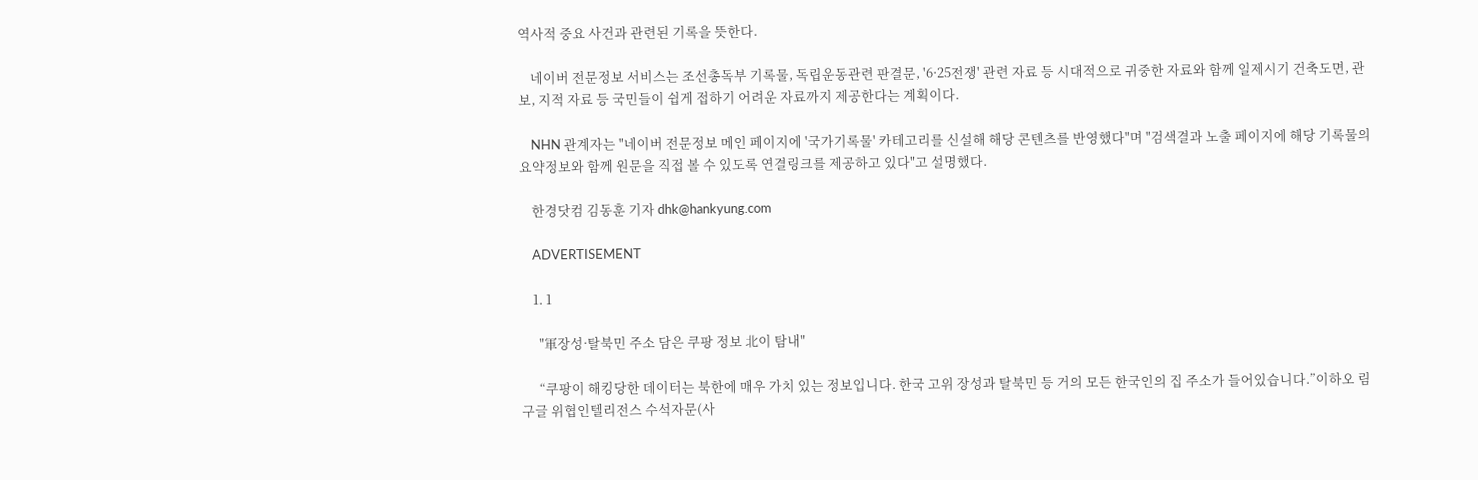역사적 중요 사건과 관련된 기록을 뜻한다.

    네이버 전문정보 서비스는 조선총독부 기록물, 독립운동관련 판결문, '6·25전쟁' 관련 자료 등 시대적으로 귀중한 자료와 함께 일제시기 건축도면, 관보, 지적 자료 등 국민들이 쉽게 접하기 어려운 자료까지 제공한다는 계획이다.

    NHN 관계자는 "네이버 전문정보 메인 페이지에 '국가기록물' 카테고리를 신설해 해당 콘텐츠를 반영했다"며 "검색결과 노출 페이지에 해당 기록물의 요약정보와 함께 원문을 직접 볼 수 있도록 연결링크를 제공하고 있다"고 설명했다.

    한경닷컴 김동훈 기자 dhk@hankyung.com

    ADVERTISEMENT

    1. 1

      "軍장성·탈북민 주소 담은 쿠팡 정보 北이 탐내"

      “쿠팡이 해킹당한 데이터는 북한에 매우 가치 있는 정보입니다. 한국 고위 장성과 탈북민 등 거의 모든 한국인의 집 주소가 들어있습니다.”이하오 림 구글 위협인텔리전스 수석자문(사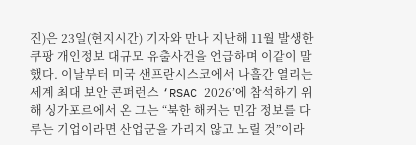진)은 23일(현지시간) 기자와 만나 지난해 11월 발생한 쿠팡 개인정보 대규모 유출사건을 언급하며 이같이 말했다. 이날부터 미국 샌프란시스코에서 나흘간 열리는 세계 최대 보안 콘퍼런스 ‘RSAC 2026’에 참석하기 위해 싱가포르에서 온 그는 “북한 해커는 민감 정보를 다루는 기업이라면 산업군을 가리지 않고 노릴 것”이라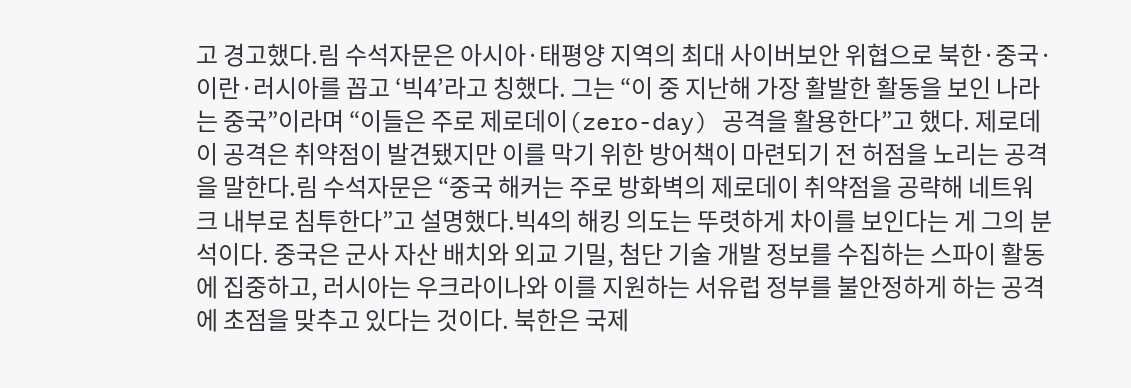고 경고했다.림 수석자문은 아시아·태평양 지역의 최대 사이버보안 위협으로 북한·중국·이란·러시아를 꼽고 ‘빅4’라고 칭했다. 그는 “이 중 지난해 가장 활발한 활동을 보인 나라는 중국”이라며 “이들은 주로 제로데이(zero-day) 공격을 활용한다”고 했다. 제로데이 공격은 취약점이 발견됐지만 이를 막기 위한 방어책이 마련되기 전 허점을 노리는 공격을 말한다.림 수석자문은 “중국 해커는 주로 방화벽의 제로데이 취약점을 공략해 네트워크 내부로 침투한다”고 설명했다.빅4의 해킹 의도는 뚜렷하게 차이를 보인다는 게 그의 분석이다. 중국은 군사 자산 배치와 외교 기밀, 첨단 기술 개발 정보를 수집하는 스파이 활동에 집중하고, 러시아는 우크라이나와 이를 지원하는 서유럽 정부를 불안정하게 하는 공격에 초점을 맞추고 있다는 것이다. 북한은 국제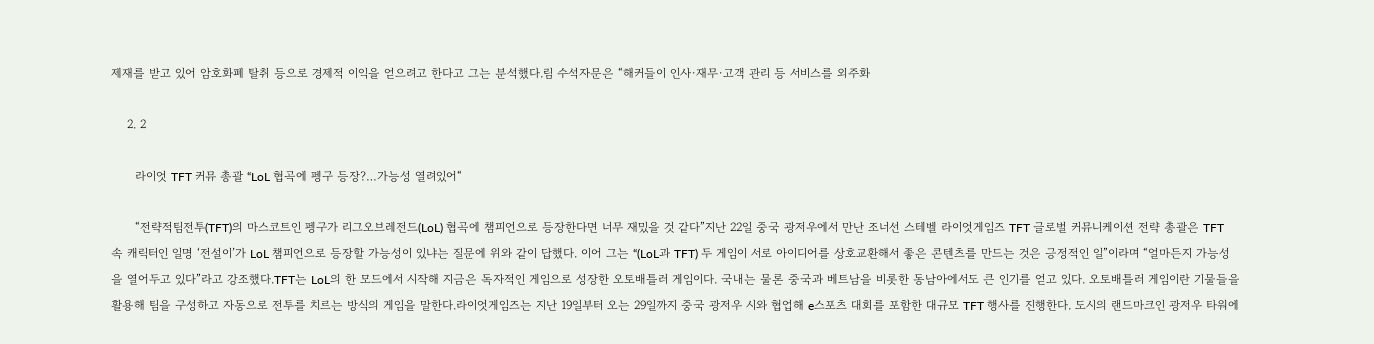제재를 받고 있어 암호화폐 탈취 등으로 경제적 이익을 얻으려고 한다고 그는 분석했다.림 수석자문은 “해커들이 인사·재무·고객 관리 등 서비스를 외주화

    2. 2

      라이엇 TFT 커뮤 총괄 “LoL 협곡에 펭구 등장?…가능성 열려있어“

      “전략적팀전투(TFT)의 마스코트인 펭구가 리그오브레전드(LoL) 협곡에 챔피언으로 등장한다면 너무 재밌을 것 같다”지난 22일 중국 광저우에서 만난 조너선 스테벨 라이엇게임즈 TFT 글로벌 커뮤니케이션 전략 총괄은 TFT 속 캐릭터인 일명 ‘전설이’가 LoL 챔피언으로 등장할 가능성이 있냐는 질문에 위와 같이 답했다. 이어 그는 “(LoL과 TFT) 두 게임이 서로 아이디어를 상호교환해서 좋은 콘텐츠를 만드는 것은 긍정적인 일”이라며 “얼마든지 가능성을 열어두고 있다”라고 강조했다.TFT는 LoL의 한 모드에서 시작해 지금은 독자적인 게임으로 성장한 오토배틀러 게임이다. 국내는 물론 중국과 베트남을 비롯한 동남아에서도 큰 인기를 얻고 있다. 오토배틀러 게임이란 기물들을 활용해 팀을 구성하고 자동으로 전투를 치르는 방식의 게임을 말한다.라이엇게임즈는 지난 19일부터 오는 29일까지 중국 광저우 시와 협업해 e스포츠 대회를 포함한 대규모 TFT 행사를 진행한다. 도시의 랜드마크인 광저우 타워에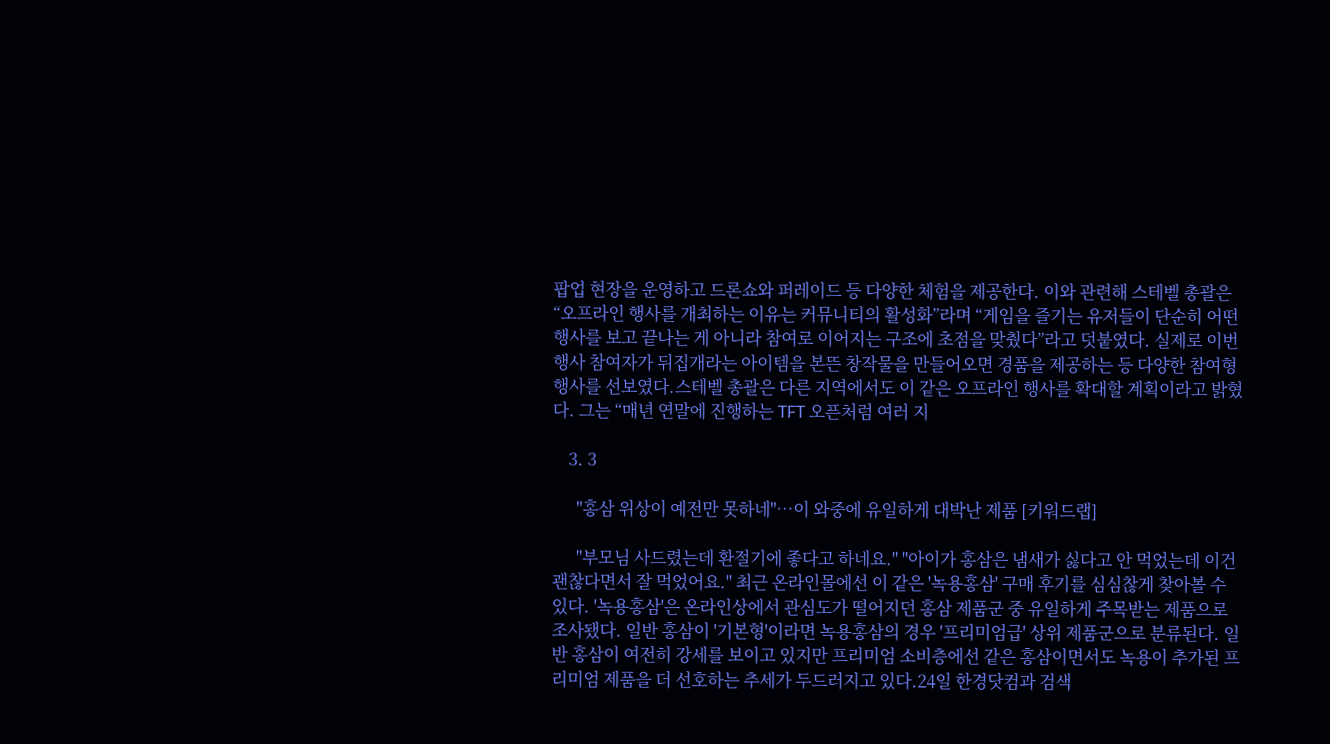팝업 현장을 운영하고 드론쇼와 퍼레이드 등 다양한 체험을 제공한다. 이와 관련해 스테벨 총괄은 “오프라인 행사를 개최하는 이유는 커뮤니티의 활성화”라며 “게임을 즐기는 유저들이 단순히 어떤 행사를 보고 끝나는 게 아니라 참여로 이어지는 구조에 초점을 맞췄다”라고 덧붙였다. 실제로 이번 행사 참여자가 뒤집개라는 아이템을 본뜬 창작물을 만들어오면 경품을 제공하는 등 다양한 참여형 행사를 선보였다.스테벨 총괄은 다른 지역에서도 이 같은 오프라인 행사를 확대할 계획이라고 밝혔다. 그는 “매년 연말에 진행하는 TFT 오픈처럼 여러 지

    3. 3

      "홍삼 위상이 예전만 못하네"…이 와중에 유일하게 대박난 제품 [키워드랩]

      "부모님 사드렸는데 환절기에 좋다고 하네요." "아이가 홍삼은 냄새가 싫다고 안 먹었는데 이건 괜찮다면서 잘 먹었어요." 최근 온라인몰에선 이 같은 '녹용홍삼' 구매 후기를 심심찮게 찾아볼 수 있다. '녹용홍삼'은 온라인상에서 관심도가 떨어지던 홍삼 제품군 중 유일하게 주목받는 제품으로 조사됐다. 일반 홍삼이 '기본형'이라면 녹용홍삼의 경우 '프리미엄급' 상위 제품군으로 분류된다. 일반 홍삼이 여전히 강세를 보이고 있지만 프리미엄 소비층에선 같은 홍삼이면서도 녹용이 추가된 프리미엄 제품을 더 선호하는 추세가 두드러지고 있다.24일 한경닷컴과 검색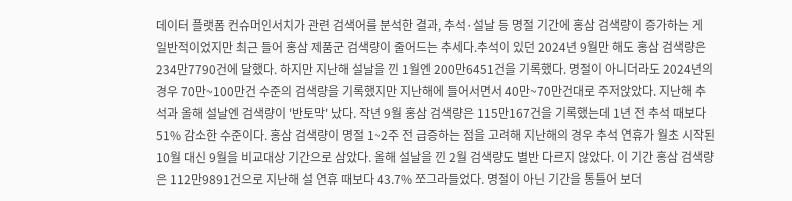데이터 플랫폼 컨슈머인서치가 관련 검색어를 분석한 결과, 추석·설날 등 명절 기간에 홍삼 검색량이 증가하는 게 일반적이었지만 최근 들어 홍삼 제품군 검색량이 줄어드는 추세다.추석이 있던 2024년 9월만 해도 홍삼 검색량은 234만7790건에 달했다. 하지만 지난해 설날을 낀 1월엔 200만6451건을 기록했다. 명절이 아니더라도 2024년의 경우 70만~100만건 수준의 검색량을 기록했지만 지난해에 들어서면서 40만~70만건대로 주저앉았다. 지난해 추석과 올해 설날엔 검색량이 '반토막' 났다. 작년 9월 홍삼 검색량은 115만167건을 기록했는데 1년 전 추석 때보다 51% 감소한 수준이다. 홍삼 검색량이 명절 1~2주 전 급증하는 점을 고려해 지난해의 경우 추석 연휴가 월초 시작된 10월 대신 9월을 비교대상 기간으로 삼았다. 올해 설날을 낀 2월 검색량도 별반 다르지 않았다. 이 기간 홍삼 검색량은 112만9891건으로 지난해 설 연휴 때보다 43.7% 쪼그라들었다. 명절이 아닌 기간을 통틀어 보더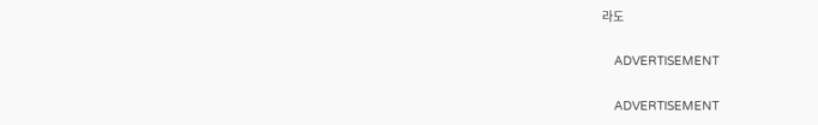라도

    ADVERTISEMENT

    ADVERTISEMENT